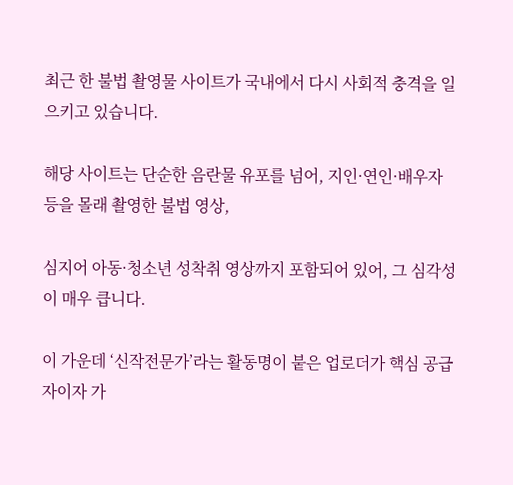최근 한 불법 촬영물 사이트가 국내에서 다시 사회적 충격을 일으키고 있습니다.

해당 사이트는 단순한 음란물 유포를 넘어, 지인·연인·배우자 등을 몰래 촬영한 불법 영상,

심지어 아동·청소년 성착취 영상까지 포함되어 있어, 그 심각성이 매우 큽니다.

이 가운데 ‘신작전문가’라는 활동명이 붙은 업로더가 핵심 공급자이자 가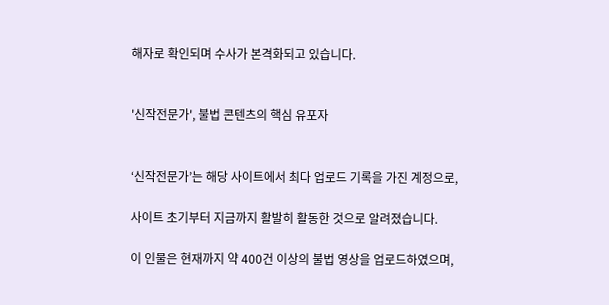해자로 확인되며 수사가 본격화되고 있습니다.


'신작전문가', 불법 콘텐츠의 핵심 유포자


‘신작전문가’는 해당 사이트에서 최다 업로드 기록을 가진 계정으로,

사이트 초기부터 지금까지 활발히 활동한 것으로 알려졌습니다.

이 인물은 현재까지 약 400건 이상의 불법 영상을 업로드하였으며,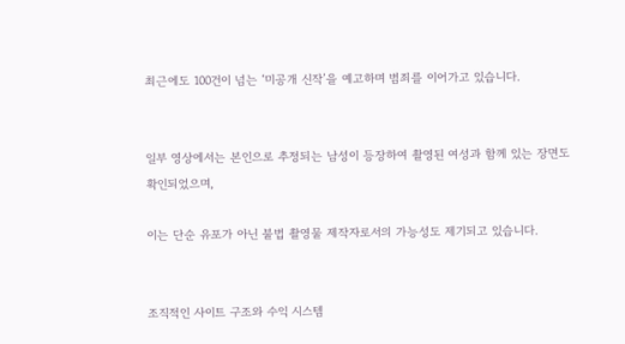최근에도 100건이 넘는 ‘미공개 신작’을 예고하며 범죄를 이어가고 있습니다.


일부 영상에서는 본인으로 추정되는 남성이 등장하여 촬영된 여성과 함께 있는 장면도 확인되었으며,

이는 단순 유포가 아닌 불법 촬영물 제작자로서의 가능성도 제기되고 있습니다.


조직적인 사이트 구조와 수익 시스템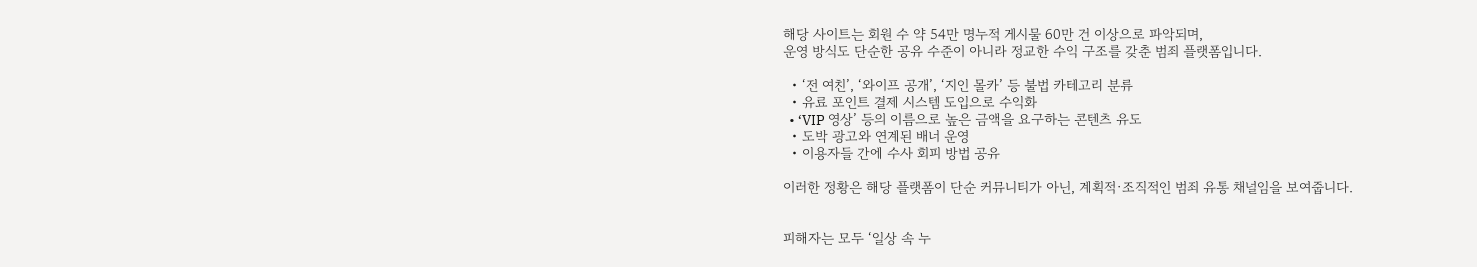해당 사이트는 회원 수 약 54만 명누적 게시물 60만 건 이상으로 파악되며,
운영 방식도 단순한 공유 수준이 아니라 정교한 수익 구조를 갖춘 범죄 플랫폼입니다.

  • ‘전 여친’, ‘와이프 공개’, ‘지인 몰카’ 등 불법 카테고리 분류
  • 유료 포인트 결제 시스템 도입으로 수익화
  • ‘VIP 영상’ 등의 이름으로 높은 금액을 요구하는 콘텐츠 유도
  • 도박 광고와 연계된 배너 운영
  • 이용자들 간에 수사 회피 방법 공유

이러한 정황은 해당 플랫폼이 단순 커뮤니티가 아닌, 계획적·조직적인 범죄 유통 채널임을 보여줍니다.


피해자는 모두 ‘일상 속 누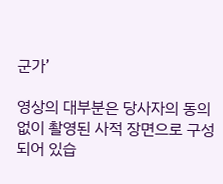군가’

영상의 대부분은 당사자의 동의 없이 촬영된 사적 장면으로 구성되어 있습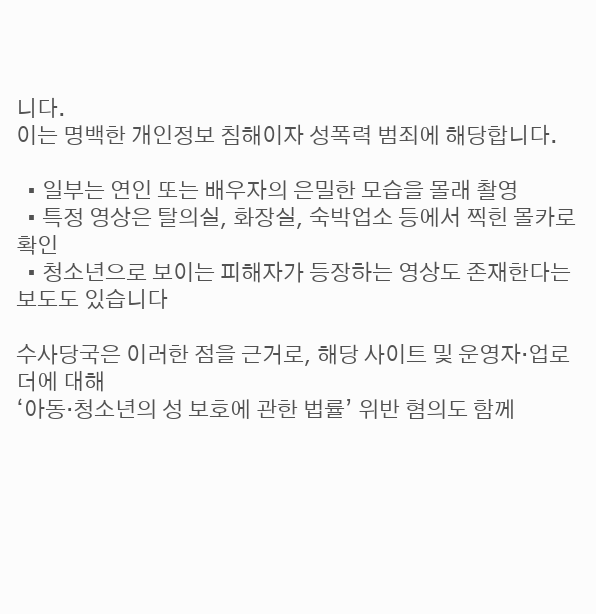니다.
이는 명백한 개인정보 침해이자 성폭력 범죄에 해당합니다.

  • 일부는 연인 또는 배우자의 은밀한 모습을 몰래 촬영
  • 특정 영상은 탈의실, 화장실, 숙박업소 등에서 찍힌 몰카로 확인
  • 청소년으로 보이는 피해자가 등장하는 영상도 존재한다는 보도도 있습니다

수사당국은 이러한 점을 근거로, 해당 사이트 및 운영자·업로더에 대해
‘아동·청소년의 성 보호에 관한 법률’ 위반 혐의도 함께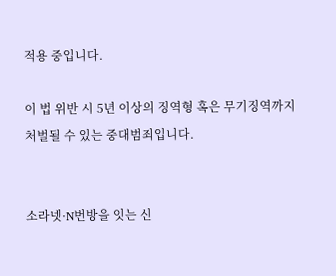적용 중입니다.

이 법 위반 시 5년 이상의 징역형 혹은 무기징역까지 처벌될 수 있는 중대범죄입니다.


소라넷·N번방을 잇는 신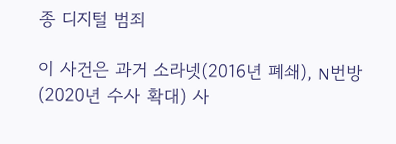종 디지털 범죄

이 사건은 과거 소라넷(2016년 폐쇄), N번방(2020년 수사 확대) 사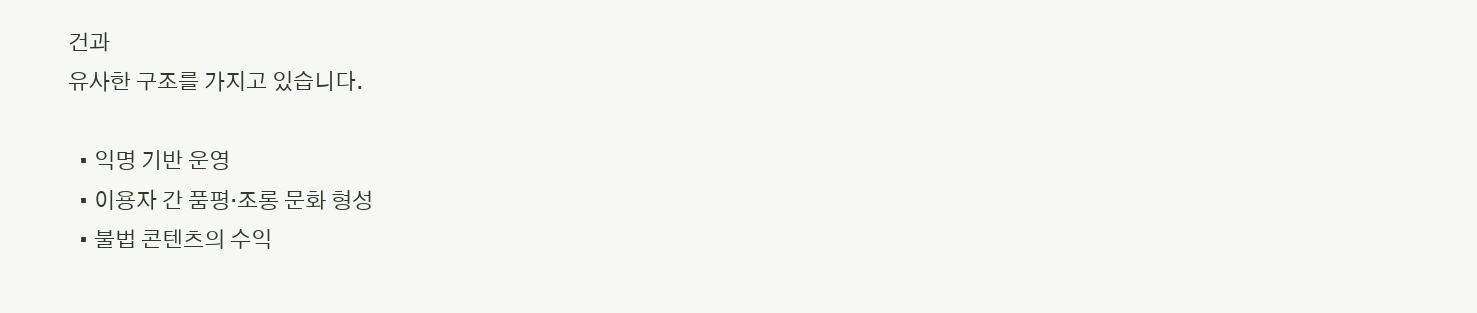건과
유사한 구조를 가지고 있습니다.

  • 익명 기반 운영
  • 이용자 간 품평·조롱 문화 형성
  • 불법 콘텐츠의 수익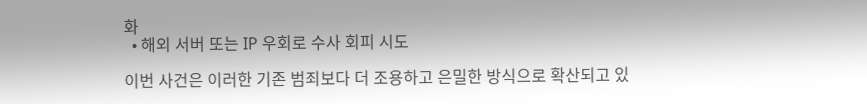화
  • 해외 서버 또는 IP 우회로 수사 회피 시도

이번 사건은 이러한 기존 범죄보다 더 조용하고 은밀한 방식으로 확산되고 있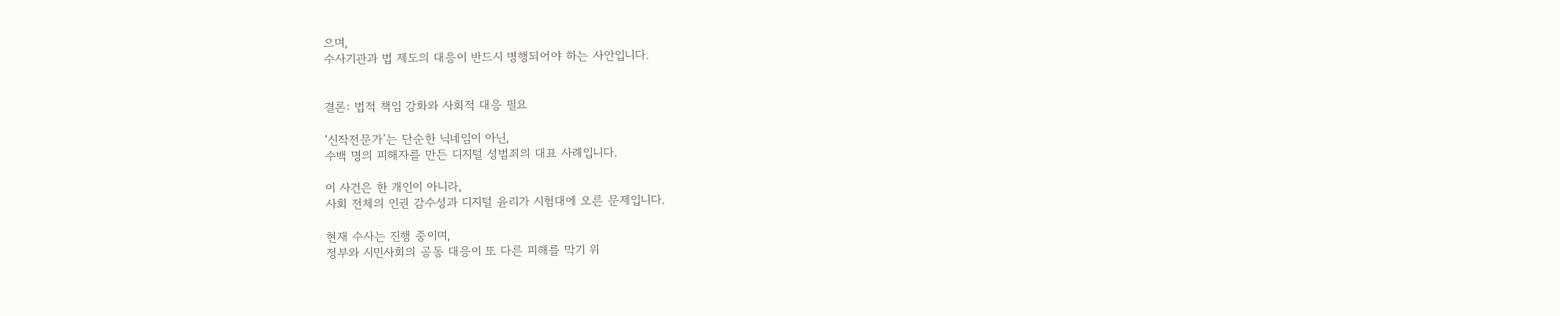으며,
수사기관과 법 제도의 대응이 반드시 병행되어야 하는 사안입니다.


결론: 법적 책임 강화와 사회적 대응 필요

‘신작전문가’는 단순한 닉네임이 아닌,
수백 명의 피해자를 만든 디지털 성범죄의 대표 사례입니다.

이 사건은 한 개인이 아니라,
사회 전체의 인권 감수성과 디지털 윤리가 시험대에 오른 문제입니다.

현재 수사는 진행 중이며,
정부와 시민사회의 공동 대응이 또 다른 피해를 막기 위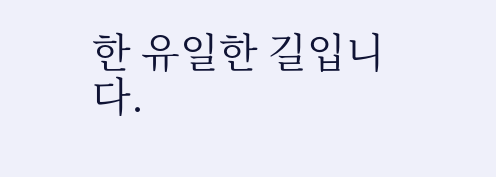한 유일한 길입니다.